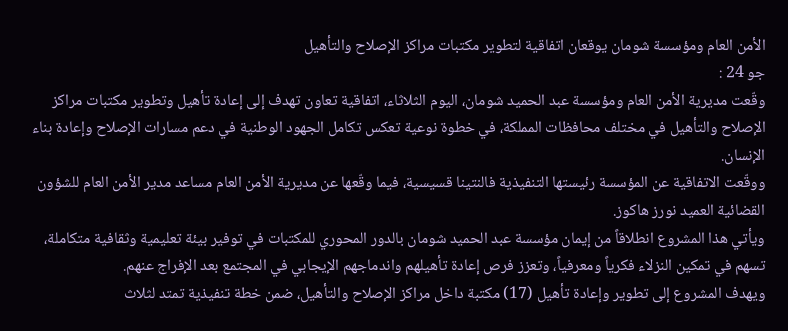الأمن العام ومؤسسة شومان يوقعان اتفاقية لتطوير مكتبات مراكز الإصلاح والتأهيل
جو 24 :
وقّعت مديرية الأمن العام ومؤسسة عبد الحميد شومان، اليوم الثلاثاء، اتفاقية تعاون تهدف إلى إعادة تأهيل وتطوير مكتبات مراكز الإصلاح والتأهيل في مختلف محافظات المملكة، في خطوة نوعية تعكس تكامل الجهود الوطنية في دعم مسارات الإصلاح وإعادة بناء الإنسان.
ووقّعت الاتفاقية عن المؤسسة رئيستها التنفيذية فالنتينا قسيسية، فيما وقّعها عن مديرية الأمن العام مساعد مدير الأمن العام للشؤون القضائية العميد نورز هاكوز.
ويأتي هذا المشروع انطلاقاً من إيمان مؤسسة عبد الحميد شومان بالدور المحوري للمكتبات في توفير بيئة تعليمية وثقافية متكاملة، تسهم في تمكين النزلاء فكرياً ومعرفياً، وتعزز فرص إعادة تأهيلهم واندماجهم الإيجابي في المجتمع بعد الإفراج عنهم.
ويهدف المشروع إلى تطوير وإعادة تأهيل (17) مكتبة داخل مراكز الإصلاح والتأهيل، ضمن خطة تنفيذية تمتد لثلاث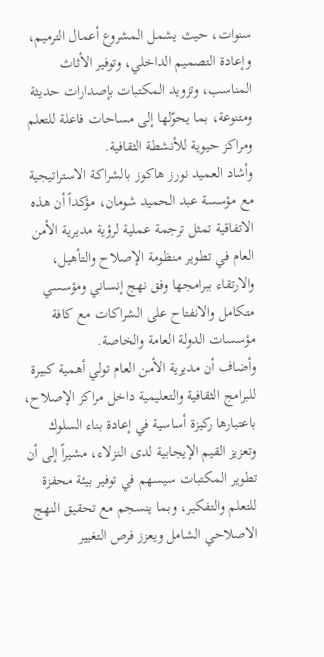سنوات، حيث يشمل المشروع أعمال الترميم، وإعادة التصميم الداخلي، وتوفير الأثاث المناسب، وتزويد المكتبات بإصدارات حديثة ومتنوعة، بما يحوّلها إلى مساحات فاعلة للتعلم ومراكز حيوية للأنشطة الثقافية.
وأشاد العميد نورز هاكوز بالشراكة الاستراتيجية مع مؤسسة عبد الحميد شومان، مؤكداً أن هذه الاتفاقية تمثل ترجمة عملية لرؤية مديرية الأمن العام في تطوير منظومة الإصلاح والتأهيل، والارتقاء ببرامجها وفق نهج إنساني ومؤسسي متكامل والانفتاح على الشراكات مع كافة مؤسسات الدولة العامة والخاصة.
وأضاف أن مديرية الأمن العام تولي أهمية كبيرة للبرامج الثقافية والتعليمية داخل مراكز الإصلاح، باعتبارها ركيزة أساسية في إعادة بناء السلوك وتعزيز القيم الإيجابية لدى النزلاء، مشيراً إلى أن تطوير المكتبات سيسهم في توفير بيئة محفزة للتعلم والتفكير، وبما ينسجم مع تحقيق النهج الاصلاحي الشامل ويعزز فرص التغيير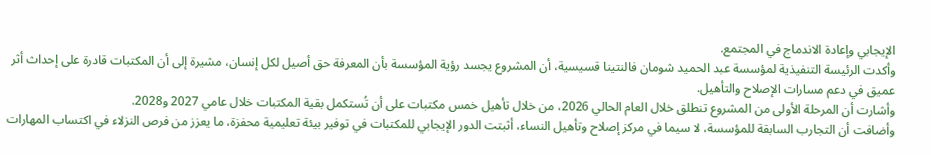الإيجابي وإعادة الاندماج في المجتمع.
وأكدت الرئيسة التنفيذية لمؤسسة عبد الحميد شومان فالنتينا قسيسية، أن المشروع يجسد رؤية المؤسسة بأن المعرفة حق أصيل لكل إنسان، مشيرة إلى أن المكتبات قادرة على إحداث أثر عميق في دعم مسارات الإصلاح والتأهيل.
وأشارت أن المرحلة الأولى من المشروع تنطلق خلال العام الحالي 2026، من خلال تأهيل خمس مكتبات على أن تُستكمل بقية المكتبات خلال عامي 2027 و2028.
وأضافت أن التجارب السابقة للمؤسسة، لا سيما في مركز إصلاح وتأهيل النساء، أثبتت الدور الإيجابي للمكتبات في توفير بيئة تعليمية محفزة، ما يعزز من فرص النزلاء في اكتساب المهارات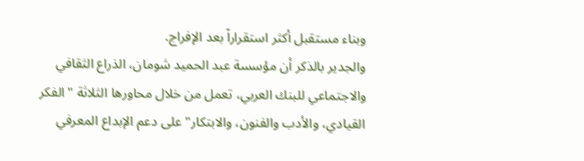وبناء مستقبل أكثر استقراراً بعد الإفراج.
والجدير بالذكر أن مؤسسة عبد الحميد شومان، الذراع الثقافي والاجتماعي للبنك العربي، تعمل من خلال محاورها الثلاثة "الفكر القيادي، والأدب والفنون، والابتكار" على دعم الإبداع المعرفي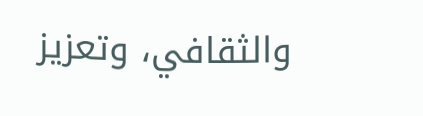والثقافي، وتعزيز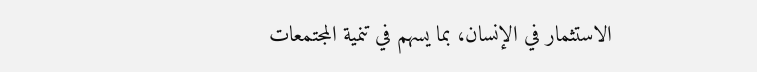الاستثمار في الإنسان، بما يسهم في تنمية المجتمعات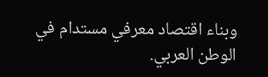وبناء اقتصاد معرفي مستدام في الوطن العربي.